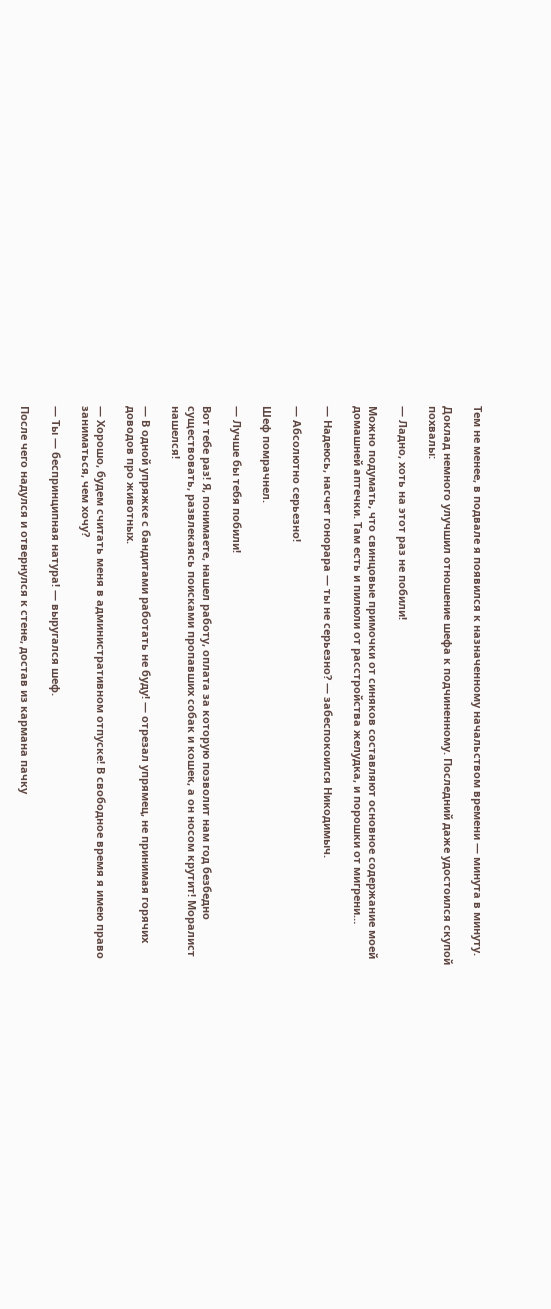Тем не менее, в подвале я появился к назначенному начальством времени — минута в минуту.

Доклад немного улучшил отношение шефа к подчиненному. Последний даже удостоился скупой похвалы:

— Ладно, хоть на этот раз не побили!

Можно подумать, что свинцовые примочки от синяков составляют основное содержание моей домашней аптечки. Там есть и пилюли от расстройства желудка, и порошки от мигрени…

— Надеюсь, насчет гонорара — ты не серьезно? — забеспокоился Никодимыч.

— Абсолютно серьезно!

Шеф помрачнел.

— Лучше бы тебя побили!

Вот тебе раз! Я, понимаете, нашел работу, оплата за которую позволит нам год безбедно существовать, развлекаясь поисками пропавших собак и кошек, а он носом крутит! Моралист нашелся!

— В одной упряжке с бандитами работать не буду! — отрезал упрямец, не принимая горячих доводов про животных.

— Хорошо, будем считать меня в административном отпуске! В свободное время я имею право заниматься, чем хочу?

— Ты — беспринципная натура! — выругался шеф.

После чего надулся и отвернулся к стене, достав из кармана пачку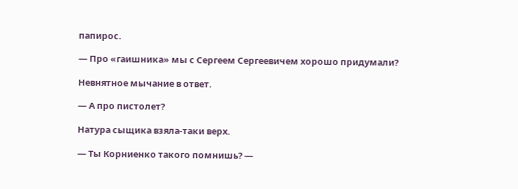папирос.

— Про «гаишника» мы с Сергеем Сергеевичем хорошо придумали?

Невнятное мычание в ответ.

— А про пистолет?

Натура сыщика взяла-таки верх.

— Ты Корниенко такого помнишь? —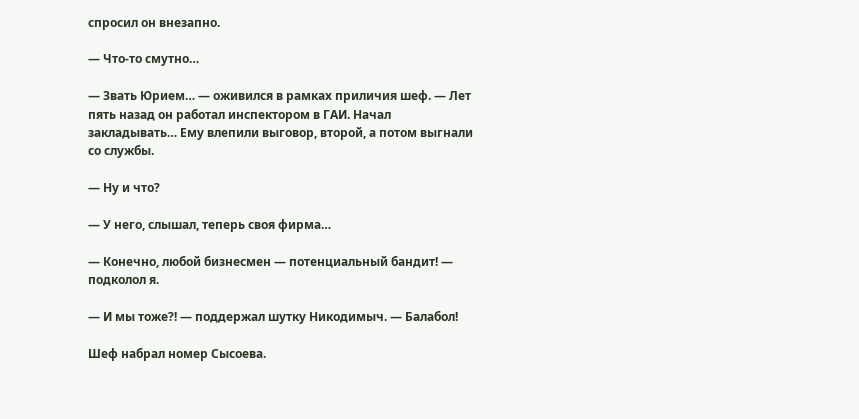спросил он внезапно.

— Что-то смутно…

— Звать Юрием… — оживился в рамках приличия шеф. — Лет пять назад он работал инспектором в ГАИ. Начал закладывать… Ему влепили выговор, второй, а потом выгнали со службы.

— Ну и что?

— У него, слышал, теперь своя фирма…

— Конечно, любой бизнесмен — потенциальный бандит! — подколол я.

— И мы тоже?! — поддержал шутку Никодимыч. — Балабол!

Шеф набрал номер Сысоева.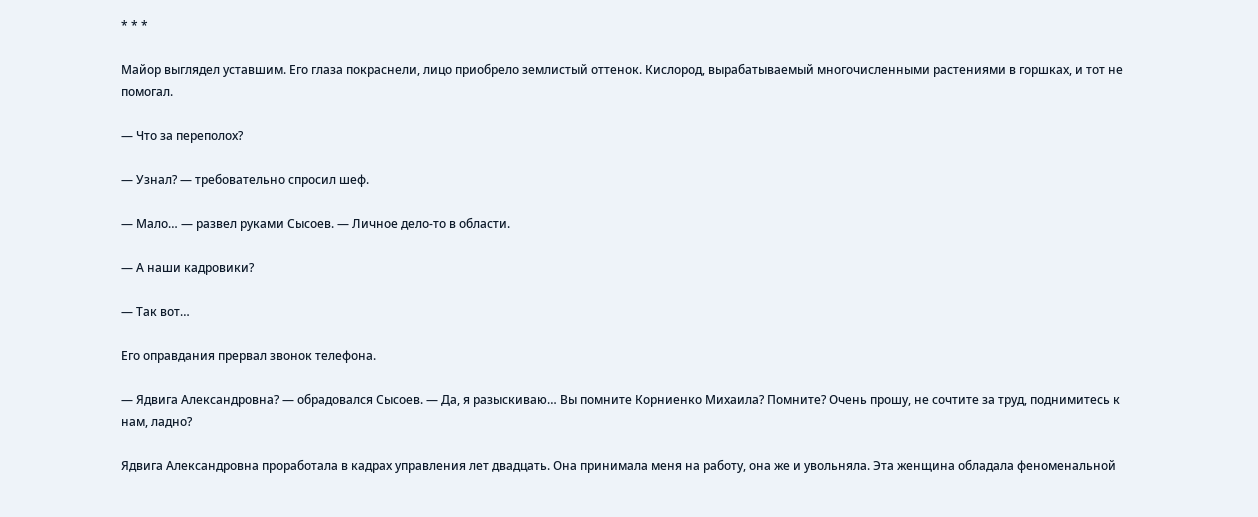* * *

Майор выглядел уставшим. Его глаза покраснели, лицо приобрело землистый оттенок. Кислород, вырабатываемый многочисленными растениями в горшках, и тот не помогал.

— Что за переполох?

— Узнал? — требовательно спросил шеф.

— Мало… — развел руками Сысоев. — Личное дело-то в области.

— А наши кадровики?

— Так вот…

Его оправдания прервал звонок телефона.

— Ядвига Александровна? — обрадовался Сысоев. — Да, я разыскиваю… Вы помните Корниенко Михаила? Помните? Очень прошу, не сочтите за труд, поднимитесь к нам, ладно?

Ядвига Александровна проработала в кадрах управления лет двадцать. Она принимала меня на работу, она же и увольняла. Эта женщина обладала феноменальной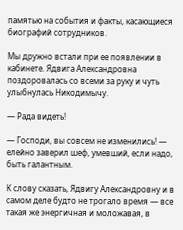памятью на события и факты, касающиеся биографий сотрудников.

Мы дружно встали при ее появлении в кабинете. Ядвига Александровна поздоровалась со всеми за руку и чуть улыбнулась Никодимычу.

— Рада видеть!

— Господи, вы совсем не изменились! — елейно заверил шеф, умевший, если надо, быть галантным.

К слову сказать, Ядвигу Александровну и в самом деле будто не трогало время — все такая же энергичная и моложавая, в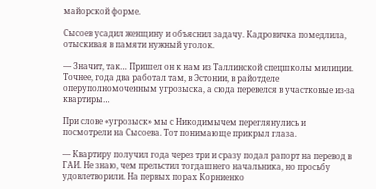майорской форме.

Сысоев усадил женщину и объяснил задачу. Кадровичка помедлила, отыскивая в памяти нужный уголок.

— Значит, так… Пришел он к нам из Таллинской спецшколы милиции. Точнее, года два работал там, в Эстонии, в райотделе оперуполномоченным угрозыска, а сюда перевелся в участковые из-за квартиры…

При слове «угрозыск» мы с Никодимычем переглянулись и посмотрели на Сысоева. Тот понимающе прикрыл глаза.

— Квартиру получил года через три и сразу подал рапорт на перевод в ГАИ. Не знаю, чем прельстил тогдашнего начальника, но просьбу удовлетворили. На первых порах Корниенко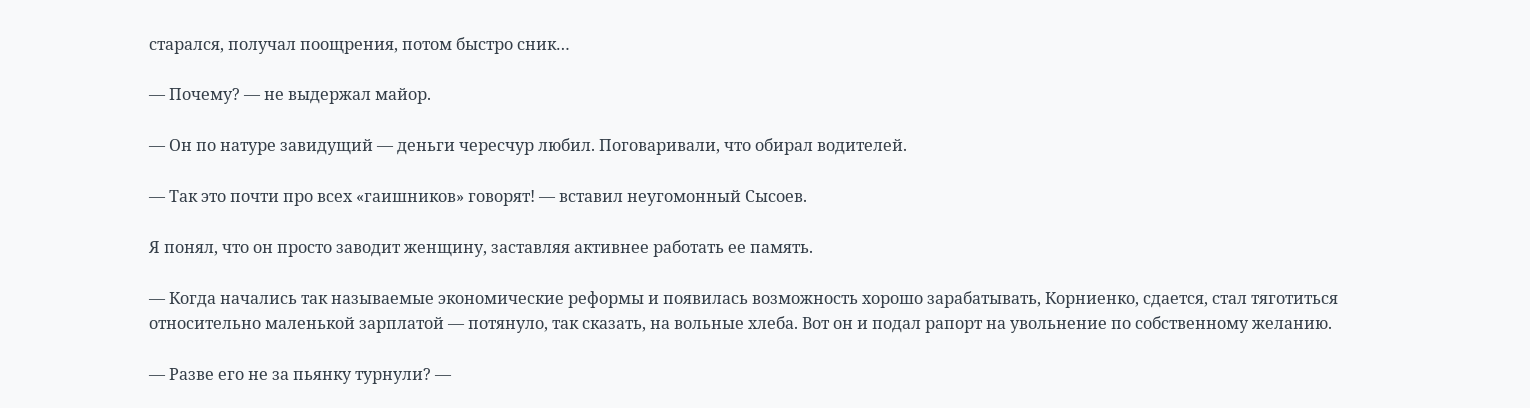старался, получал поощрения, потом быстро сник…

— Почему? — не выдержал майор.

— Он по натуре завидущий — деньги чересчур любил. Поговаривали, что обирал водителей.

— Так это почти про всех «гаишников» говорят! — вставил неугомонный Сысоев.

Я понял, что он просто заводит женщину, заставляя активнее работать ее память.

— Когда начались так называемые экономические реформы и появилась возможность хорошо зарабатывать, Корниенко, сдается, стал тяготиться относительно маленькой зарплатой — потянуло, так сказать, на вольные хлеба. Вот он и подал рапорт на увольнение по собственному желанию.

— Разве его не за пьянку турнули? —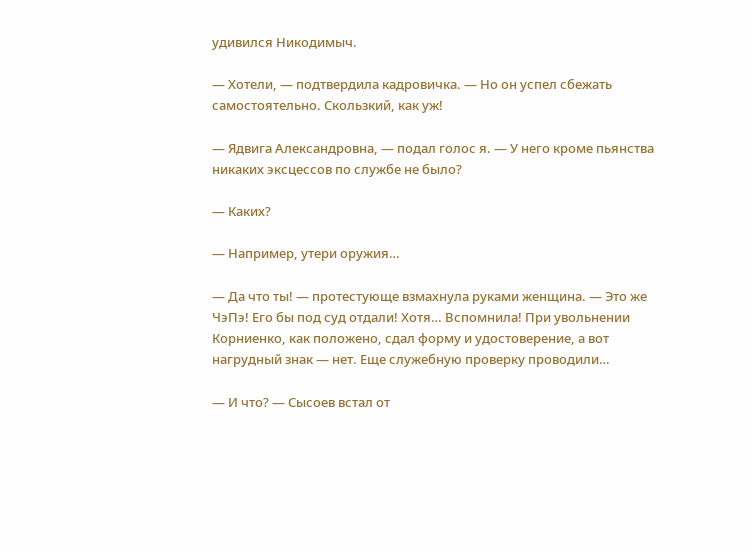удивился Никодимыч.

— Хотели, — подтвердила кадровичка. — Но он успел сбежать самостоятельно. Скользкий, как уж!

— Ядвига Александровна, — подал голос я. — У него кроме пьянства никаких эксцессов по службе не было?

— Каких?

— Например, утери оружия…

— Да что ты! — протестующе взмахнула руками женщина. — Это же ЧэПэ! Его бы под суд отдали! Хотя… Вспомнила! При увольнении Корниенко, как положено, сдал форму и удостоверение, а вот нагрудный знак — нет. Еще служебную проверку проводили…

— И что? — Сысоев встал от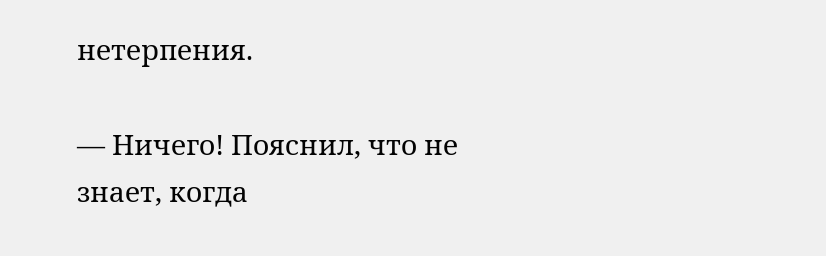нетерпения.

— Ничего! Пояснил, что не знает, когда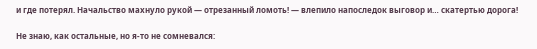и где потерял. Начальство махнуло рукой — отрезанный ломоть! — влепило напоследок выговор и… скатертью дорога!

Не знаю, как остальные, но я-то не сомневался: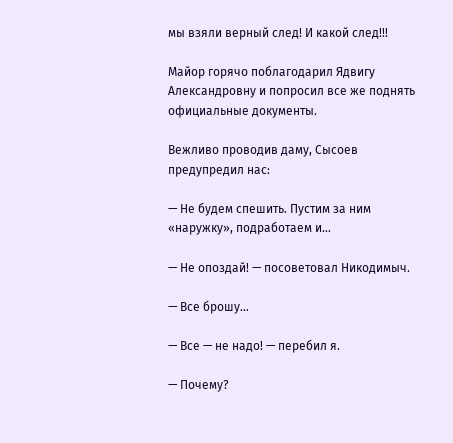мы взяли верный след! И какой след!!!

Майор горячо поблагодарил Ядвигу Александровну и попросил все же поднять официальные документы.

Вежливо проводив даму, Сысоев предупредил нас:

— Не будем спешить. Пустим за ним «наружку», подработаем и…

— Не опоздай! — посоветовал Никодимыч.

— Все брошу…

— Все — не надо! — перебил я.

— Почему?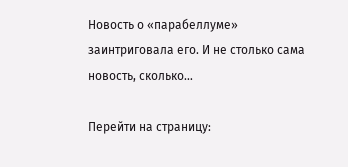Новость о «парабеллуме» заинтриговала его. И не столько сама новость, сколько…

Перейти на страницу: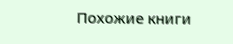Похожие книги